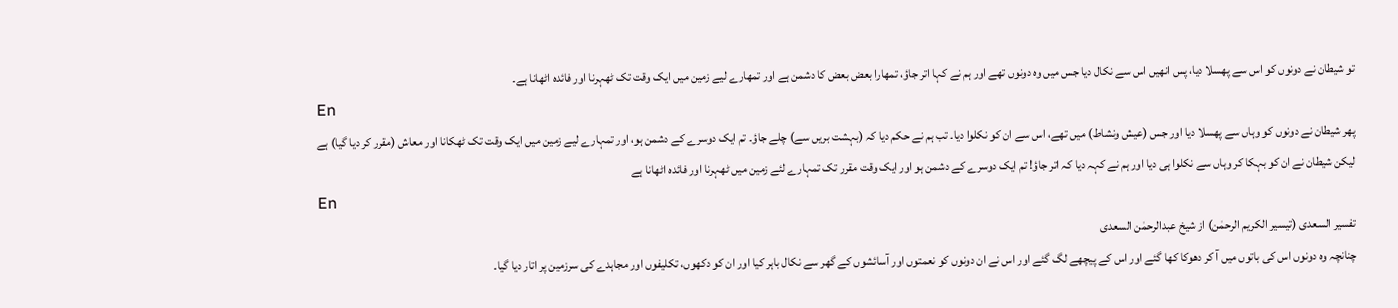تو شیطان نے دونوں کو اس سے پھسلا دیا، پس انھیں اس سے نکال دیا جس میں وہ دونوں تھے اور ہم نے کہا اتر جاؤ، تمھارا بعض بعض کا دشمن ہے اور تمھارے لیے زمین میں ایک وقت تک ٹھہرنا اور فائدہ اٹھانا ہے۔
En
پھر شیطان نے دونوں کو وہاں سے پھسلا دیا اور جس (عیش ونشاط) میں تھے، اس سے ان کو نکلوا دیا۔ تب ہم نے حکم دیا کہ (بہشت بریں سے) چلے جاؤ۔ تم ایک دوسرے کے دشمن ہو، اور تمہارے لیے زمین میں ایک وقت تک ٹھکانا اور معاش (مقرر کر دیا گیا) ہے
لیکن شیطان نے ان کو بہکا کر وہاں سے نکلوا ہی دیا اور ہم نے کہہ دیا کہ اتر جاؤ! تم ایک دوسرے کے دشمن ہو اور ایک وقت مقرر تک تمہارے لئے زمین میں ٹھہرنا اور فائده اٹھانا ہے
En
تفسیر السعدی (تیسیر الکریم الرحمٰن) از شیخ عبدالرحمٰن السعدی
چنانچہ وہ دونوں اس کی باتوں میں آ کر دھوکا کھا گئے اور اس کے پیچھے لگ گئے اور اس نے ان دونوں کو نعمتوں اور آسائشوں کے گھر سے نکال باہر کیا اور ان کو دکھوں، تکلیفوں اور مجاہدے کی سرزمین پر اتار دیا گیا۔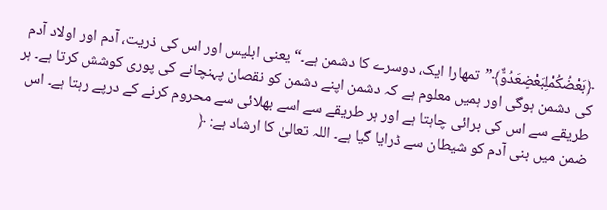﴿بَعْضُکُمْلِبَعْضٍعَدُوٌّ﴾”تمھارا ایک، دوسرے کا دشمن ہے۔“ یعنی ابلیس اور اس کی ذریت، آدم اور اولاد آدم کی دشمن ہوگی اور ہمیں معلوم ہے کہ دشمن اپنے دشمن کو نقصان پہنچانے کی پوری کوشش کرتا ہے۔ ہر طریقے سے اس کی برائی چاہتا ہے اور ہر طریقے سے اسے بھلائی سے محروم کرنے کے درپے رہتا ہے۔ اس ضمن میں بنی آدم کو شیطان سے ڈرایا گیا ہے۔ اللہ تعالیٰ کا ارشاد ہے: ﴿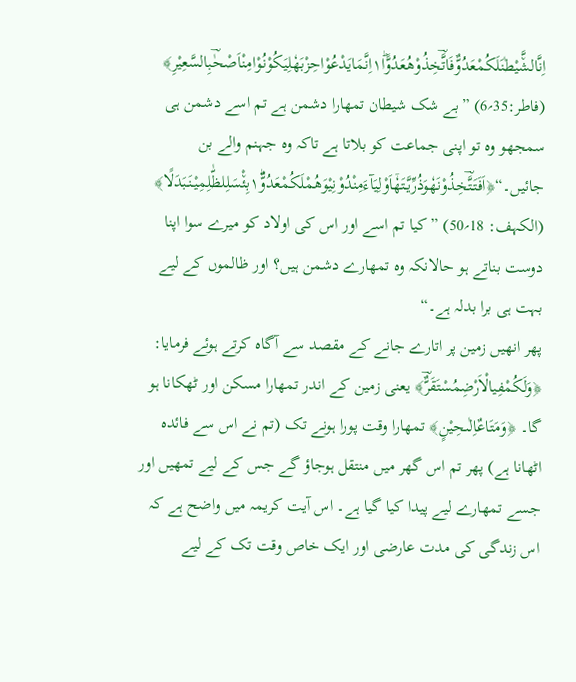اِنَّالشَّ٘یْطٰنَلَكُمْعَدُوٌّفَاتَّؔخِذُوْهُعَدُوًّا١ؕاِنَّمَایَدْعُوْاحِزْبَهٗلِیَكُوْنُوْامِنْاَصْحٰؔبِالسَّعِیْرِ﴾ (فاطر:35؍6) ”بے شک شیطان تمھارا دشمن ہے تم اسے دشمن ہی سمجھو وہ تو اپنی جماعت کو بلاتا ہے تاکہ وہ جہنم والے بن جائیں۔“﴿اَفَتَتَّؔخِذُوْنَهٗوَذُرِّیَّتَهٗۤاَوْلِیَآءَمِنْدُوْنِیْوَهُمْلَكُمْعَدُوٌّ١ؕبِئْ٘سَلِلظّٰلِمِیْنَبَدَلًا﴾ (الکہف: 18؍50) ”کیا تم اسے اور اس کی اولاد کو میرے سوا اپنا دوست بناتے ہو حالانکہ وہ تمھارے دشمن ہیں؟ اور ظالموں کے لیے بہت ہی برا بدلہ ہے۔“
پھر انھیں زمین پر اتارے جانے کے مقصد سے آگاہ کرتے ہوئے فرمایا: ﴿وَلَكُمْفِیالْاَرْضِمُسْتَقَرٌّؔ﴾ یعنی زمین کے اندر تمھارا مسکن اور ٹھکانا ہو گا۔ ﴿وَمَتَاعٌاِلٰىحِیْنٍ﴾ تمھارا وقت پورا ہونے تک (تم نے اس سے فائدہ اٹھانا ہے) پھر تم اس گھر میں منتقل ہوجاؤ گے جس کے لیے تمھیں اور جسے تمھارے لیے پیدا کیا گیا ہے۔ اس آیت کریمہ میں واضح ہے کہ اس زندگی کی مدت عارضی اور ایک خاص وقت تک کے لیے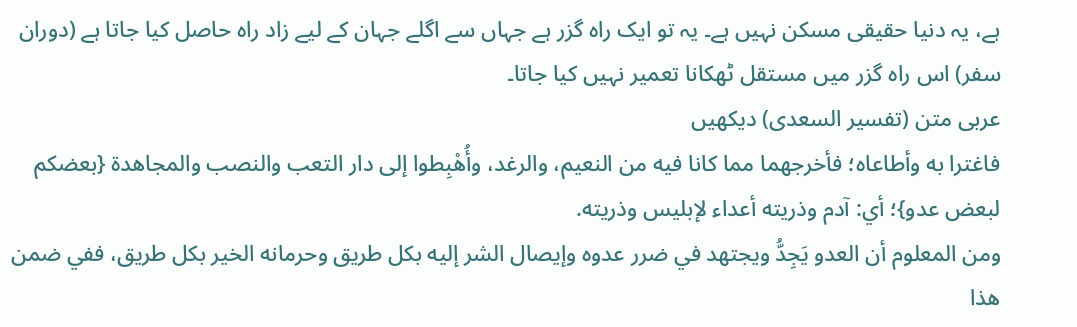ہے، یہ دنیا حقیقی مسکن نہیں ہے۔ یہ تو ایک راہ گزر ہے جہاں سے اگلے جہان کے لیے زاد راہ حاصل کیا جاتا ہے (دوران سفر) اس راہ گزر میں مستقل ٹھکانا تعمیر نہیں کیا جاتا۔
عربی متن (تفسیر السعدی) دیکھیں
فاغترا به وأطاعاه؛ فأخرجهما مما كانا فيه من النعيم، والرغد، وأُهْبِطوا إلى دار التعب والنصب والمجاهدة {بعضكم لبعض عدو}؛ أي: آدم وذريته أعداء لإبليس وذريته.
ومن المعلوم أن العدو يَجِدُّ ويجتهد في ضرر عدوه وإيصال الشر إليه بكل طريق وحرمانه الخير بكل طريق، ففي ضمن هذا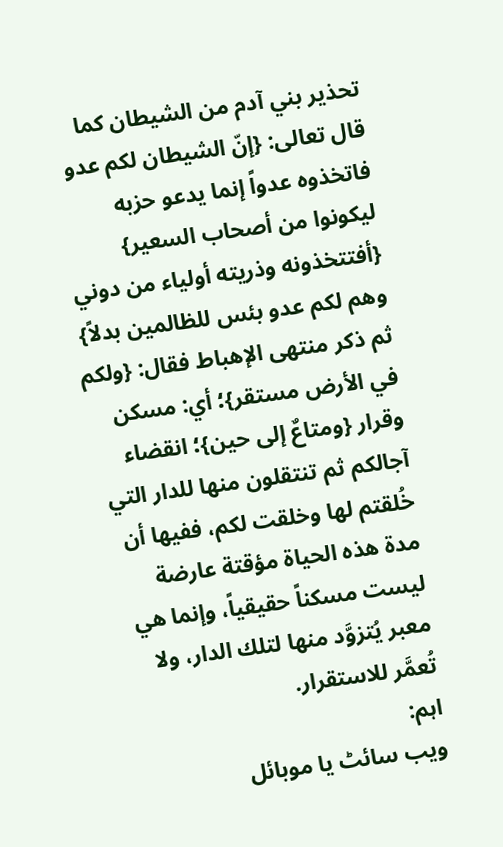تحذير بني آدم من الشيطان كما قال تعالى: {إنّ الشيطان لكم عدو فاتخذوه عدواً إنما يدعو حزبه ليكونوا من أصحاب السعير} {أفتتخذونه وذريته أولياء من دوني وهم لكم عدو بئس للظالمين بدلاً} ثم ذكر منتهى الإهباط فقال: {ولكم في الأرض مستقر}؛ أي: مسكن وقرار {ومتاعٌ إلى حين}؛ انقضاء آجالكم ثم تنتقلون منها للدار التي خُلقتم لها وخلقت لكم، ففيها أن مدة هذه الحياة مؤقتة عارضة ليست مسكناً حقيقياً، وإنما هي معبر يُتزوَّد منها لتلك الدار، ولا تُعمَّر للاستقرار.
اہم:
ویب سائٹ یا موبائل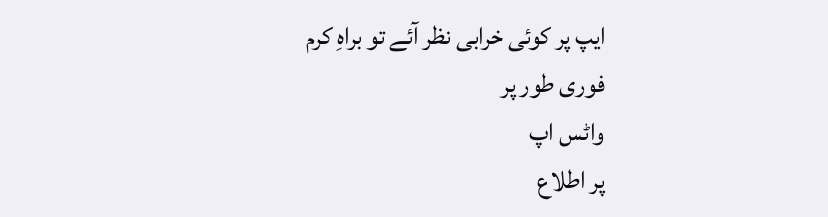ایپ پر کوئی خرابی نظر آئے تو براہِ کرم فوری طور پر
واٹس اپ
پر اطلاع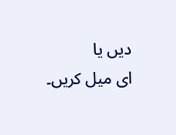دیں یا
ای میل کریں۔